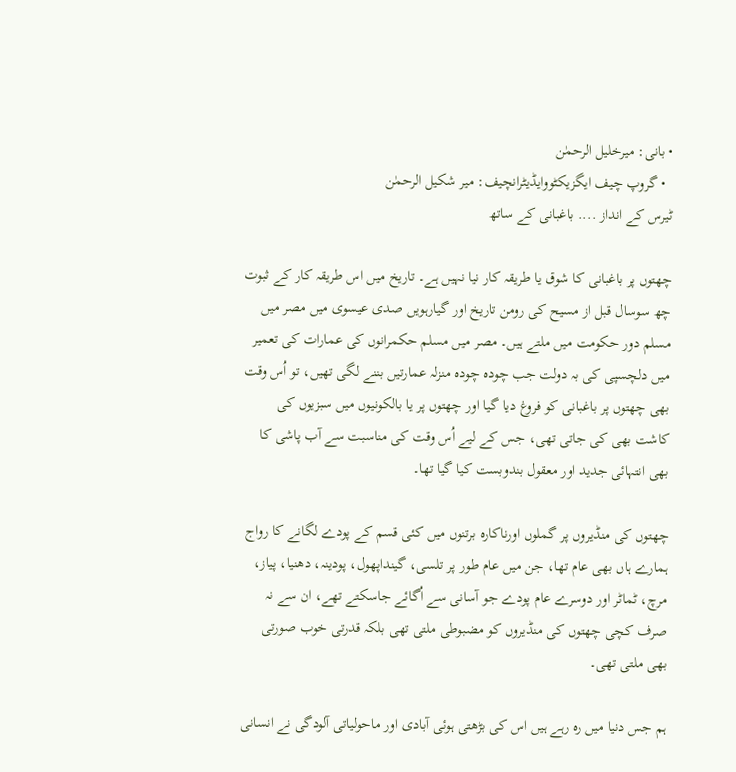• بانی: میرخلیل الرحمٰن
  • گروپ چیف ایگزیکٹووایڈیٹرانچیف: میر شکیل الرحمٰن
ٹیرس کے انداز .... باغبانی کے ساتھ

چھتوں پر باغبانی کا شوق یا طریقہ کار نیا نہیں ہے۔ تاریخ میں اس طریقہ کار کے ثبوت چھ سوسال قبل از مسیح کی رومن تاریخ اور گیارہویں صدی عیسوی میں مصر میں مسلم دور حکومت میں ملتے ہیں۔ مصر میں مسلم حکمرانوں کی عمارات کی تعمیر میں دلچسپی کی بہ دولت جب چودہ چودہ منزلہ عمارتیں بننے لگی تھیں، تو اُس وقت بھی چھتوں پر باغبانی کو فروغ دیا گیا اور چھتوں پر یا بالکونیوں میں سبزیوں کی کاشت بھی کی جاتی تھی، جس کے لیے اُس وقت کی مناسبت سے آب پاشی کا بھی انتہائی جدید اور معقول بندوبست کیا گیا تھا۔

چھتوں کی منڈیروں پر گملوں اورناکارہ برتنوں میں کئی قسم کے پودے لگانے کا رواج ہمارے ہاں بھی عام تھا، جن میں عام طور پر تلسی، گینداپھول، پودینہ، دھنیا، پیاز، مرچ، ٹماٹر اور دوسرے عام پودے جو آسانی سے اُگائے جاسکتے تھے، ان سے نہ صرف کچی چھتوں کی منڈیروں کو مضبوطی ملتی تھی بلکہ قدرتی خوب صورتی بھی ملتی تھی۔

ہم جس دنیا میں رہ رہے ہیں اس کی بڑھتی ہوئی آبادی اور ماحولیاتی آلودگی نے انسانی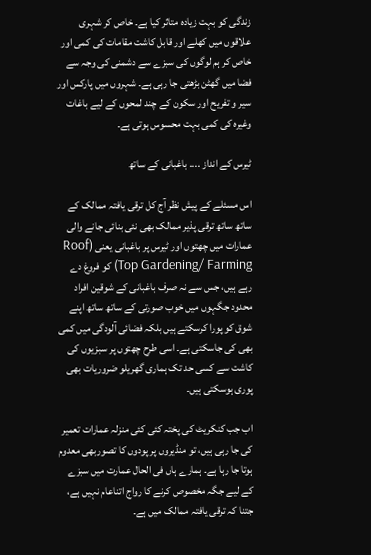زندگی کو بہت زیادہ متاثر کیا ہے۔ خاص کر شہری علاقوں میں کھلے اور قابل کاشت مقامات کی کمی اور خاص کر ہم لوگوں کی سبزے سے دشمنی کی وجہ سے فضا میں گھٹن بڑھتی جا رہی ہے۔ شہروں میں پارکس اور سیر و تفریح اور سکون کے چند لمحوں کے لیے باغات وغیرہ کی کمی بہت محسوس ہوتی ہے۔

ٹیرس کے انداز .... باغبانی کے ساتھ

اس مسئلے کے پیش نظر آج کل ترقی یافتہ ممالک کے ساتھ ساتھ ترقی پذیر ممالک بھی نئی بنائی جانے والی عمارات میں چھتوں اور ٹیرس پر باغبانی یعنی (Roof Top Gardening/ Farming) کو فروغ دے رہے ہیں، جس سے نہ صرف باغبانی کے شوقین افراد محدود جگہوں میں خوب صورتی کے ساتھ ساتھ اپنے شوق کو پورا کرسکتے ہیں بلکہ فضائی آلودگی میں کمی بھی کی جاسکتی ہے۔ اسی طرح چھتوں پر سبزیوں کی کاشت سے کسی حد تک ہماری گھریلو ضروریات بھی پوری ہوسکتی ہیں۔

اب جب کنکریٹ کی پختہ کئی کئی منزلہ عمارات تعمیر کی جا رہی ہیں، تو منڈیروں پر پودوں کا تصوربھی معدوم ہوتا جا رہا ہے۔ ہمارے ہاں فی الحال عمارت میں سبزے کے لیے جگہ مخصوص کرنے کا رواج اتناعام نہیں ہے، جتنا کہ ترقی یافتہ ممالک میں ہے۔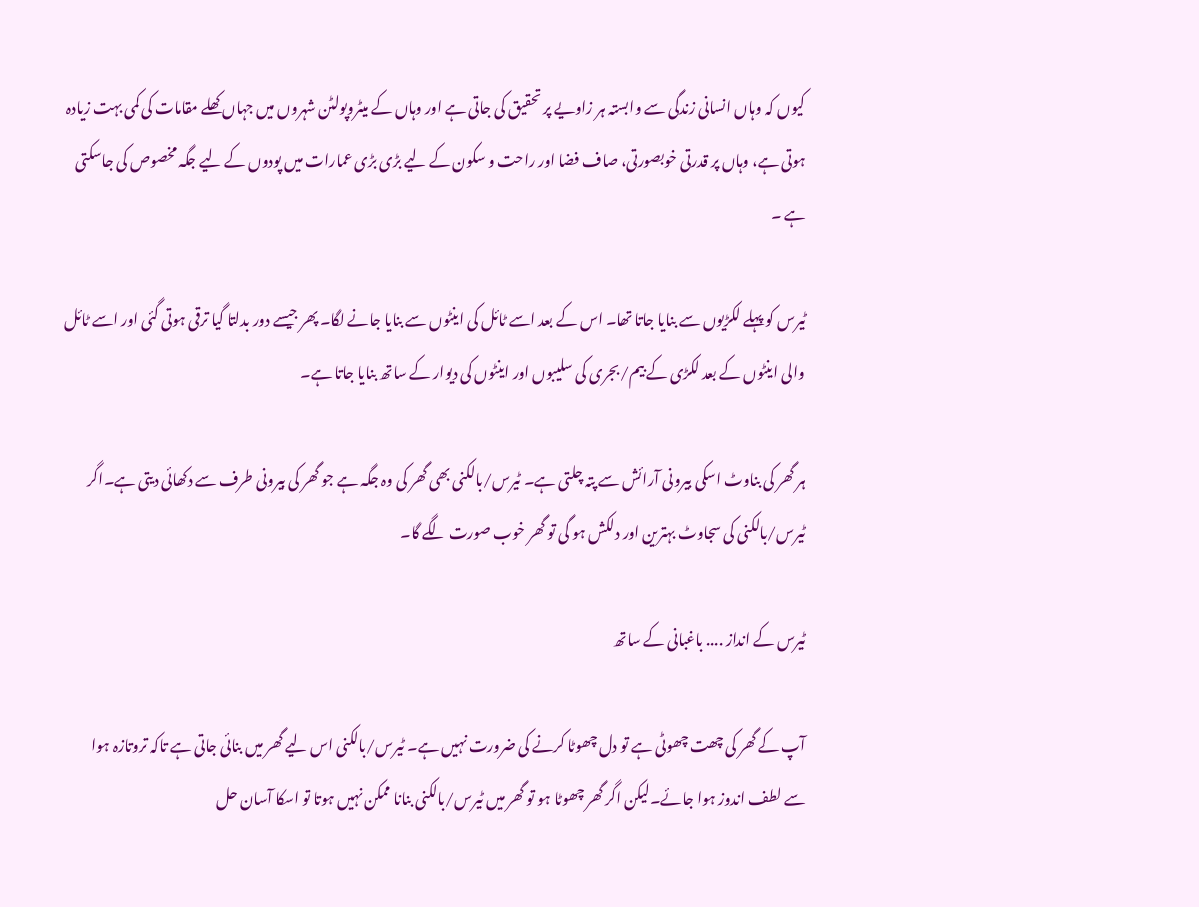کیوں کہ وہاں انسانی زندگی سے وابستہ ہر زاویے پر تحقیق کی جاتی ہے اور وہاں کے میٹروپولٹن شہروں میں جہاں کھلے مقامات کی کمی بہت زیادہ ہوتی ہے، وہاں پر قدرتی خوبصورتی، صاف فضا اور راحت و سکون کے لیے بڑی بڑی عمارات میں پودوں کے لیے جگہ مخصوص کی جاسکتی ہے ۔

ٹیرس کو پہلے لکڑیوں سے بنایا جاتا تھا۔ اس کے بعد اسے ٹائل کی اینٹوں سے بنایا جانے لگا۔ پھر جیسے دور بدلتا گیا ترقی ہوتی گئی اور اسے ٹائل والی اینٹوں کے بعد لکڑی کے بیم/بجری کی سلیبوں اور اینٹوں کی دیوار کے ساتھ بنایا جاتا ہے۔

ہر گھر کی بناوٹ اسکی بیرونی آرائش سے پتہ چلتی ہے۔ ٹیرس/بالکنی بھی گھر کی وہ جگہ ہے جو گھر کی بیرونی طرف سے دکھائی دیتی ہے۔اگر ٹیرس/بالکنی کی سجاوٹ بہترین اور دلکش ہو گی تو گھر خوب صورت لگے گا۔

ٹیرس کے انداز .... باغبانی کے ساتھ

آپ کے گھر کی چھت چھوٹی ہے تو دل چھوٹا کرنے کی ضرورت نہیں ہے۔ ٹیرس/بالکنی اس لیے گھر میں بنائی جاتی ہے تاکہ تروتازہ ہوا سے لطف اندوز ہوا جائے۔لیکن اگر گھر چھوٹا ہو تو گھر میں ٹیرس/بالکنی بنانا ممکن نہیں ہوتا تو اسکا آسان حل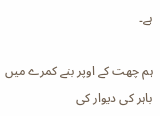ہے۔

ہم چھت کے اوپر بنے کمرے میں باہر کی دیوار کی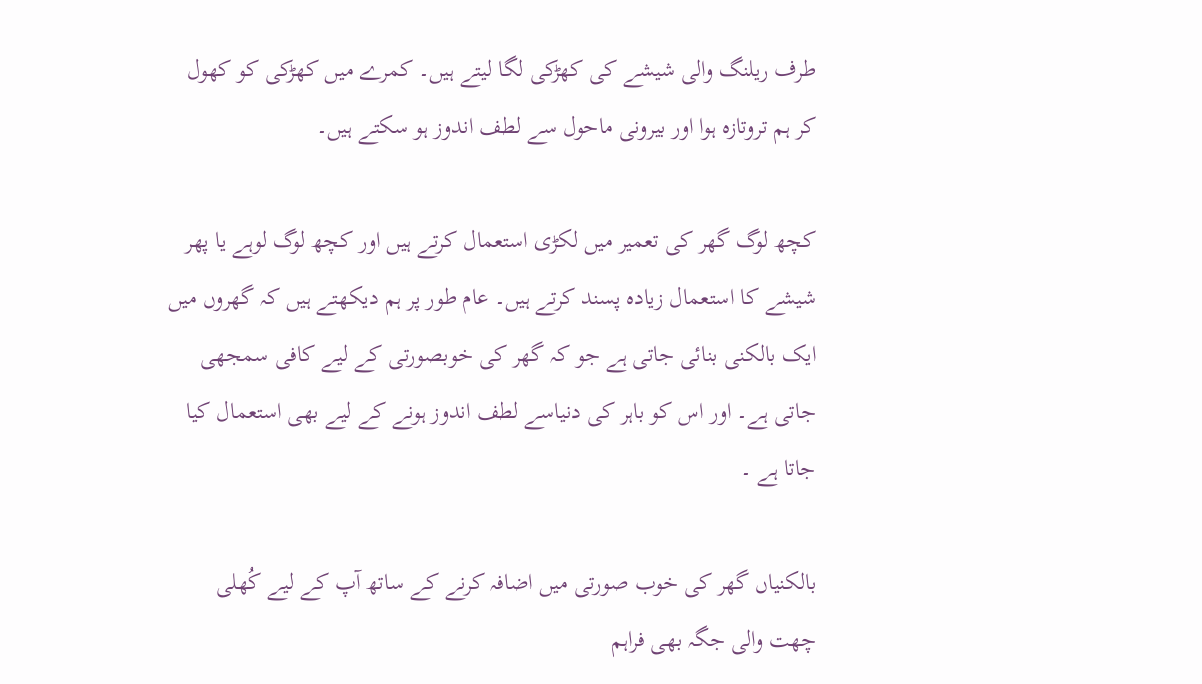طرف ریلنگ والی شیشے کی کھڑکی لگا لیتے ہیں۔ کمرے میں کھڑکی کو کھول کر ہم تروتازہ ہوا اور بیرونی ماحول سے لطف اندوز ہو سکتے ہیں۔

کچھ لوگ گھر کی تعمیر میں لکڑی استعمال کرتے ہیں اور کچھ لوگ لوہے یا پھر شیشے کا استعمال زیادہ پسند کرتے ہیں۔ عام طور پر ہم دیکھتے ہیں کہ گھروں میں ایک بالکنی بنائی جاتی ہے جو کہ گھر کی خوبصورتی کے لیے کافی سمجھی جاتی ہے۔ اور اس کو باہر کی دنیاسے لطف اندوز ہونے کے لیے بھی استعمال کیا جاتا ہے ۔

بالکنیاں گھر کی خوب صورتی میں اضافہ کرنے کے ساتھ آپ کے لیے کُھلی چھت والی جگہ بھی فراہم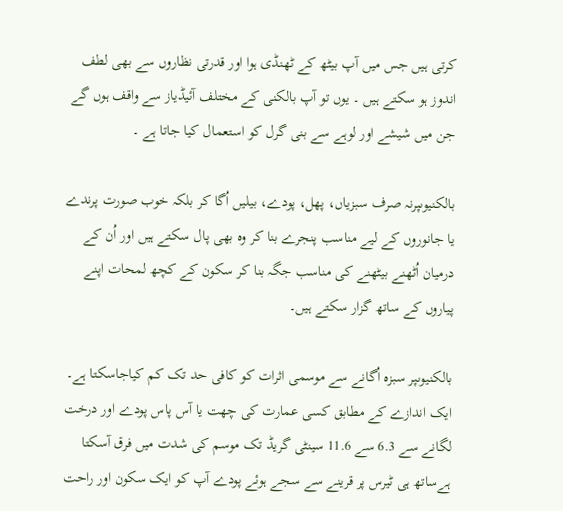کرتی ہیں جس میں آپ بیٹھ کے ٹھنڈی ہوا اور قدرتی نظاروں سے بھی لطف اندوز ہو سکتے ہیں ۔ یوں تو آپ بالکنی کے مختلف آئیڈیاز سے واقف ہوں گے جن میں شیشے اور لوہے سے بنی گرل کو استعمال کیا جاتا ہے ۔

بالکنیوںپرنہ صرف سبزیاں، پھل، پودے، بیلیں اُگا کر بلکہ خوب صورت پرندے یا جانوروں کے لیے مناسب پنجرے بنا کر وہ بھی پال سکتے ہیں اور اُن کے درمیان اُٹھنے بیٹھنے کی مناسب جگہ بنا کر سکون کے کچھ لمحات اپنے پیاروں کے ساتھ گزار سکتے ہیں۔

بالکنیوںپر سبزہ اُگانے سے موسمی اثرات کو کافی حد تک کم کیاجاسکتا ہے۔ ایک اندازے کے مطابق کسی عمارت کی چھت یا آس پاس پودے اور درخت لگانے سے 6.3 سے 11.6 سینٹی گریڈ تک موسم کی شدت میں فرق آسکتا ہےساتھ ہی ٹیرس پر قرینے سے سجے ہوئے پودے آپ کو ایک سکون اور راحت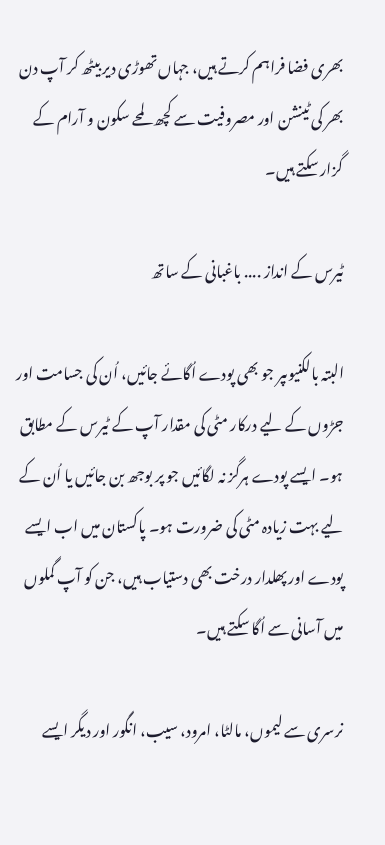بھری فضا فراہم کرتے ہیں، جہاں تھوڑی دیر بیٹھ کر آپ دن بھر کی ٹینشن اور مصروفیت سے کچھ لمحے سکون و آرام کے گزار سکتے ہیں۔

ٹیرس کے انداز .... باغبانی کے ساتھ

البتہ بالکنیوںپر جو بھی پودے اُگائے جائیں، اُن کی جسامت اور جڑوں کے لیے درکار مٹی کی مقدار آپ کے ٹیرس کے مطابق ہو۔ ایسے پودے ہرگز نہ لگائیں جو پر بوجھ بن جائیں یا اُن کے لیے بہت زیادہ مٹی کی ضرورت ہو۔ پاکستان میں اب ایسے پودے اور پھلدار درخت بھی دستیاب ہیں، جن کو آپ گملوں میں آسانی سے اُگا سکتے ہیں۔

نرسری سے لیموں، مالٹا، امرود، سیب، انگور اور دیگر ایسے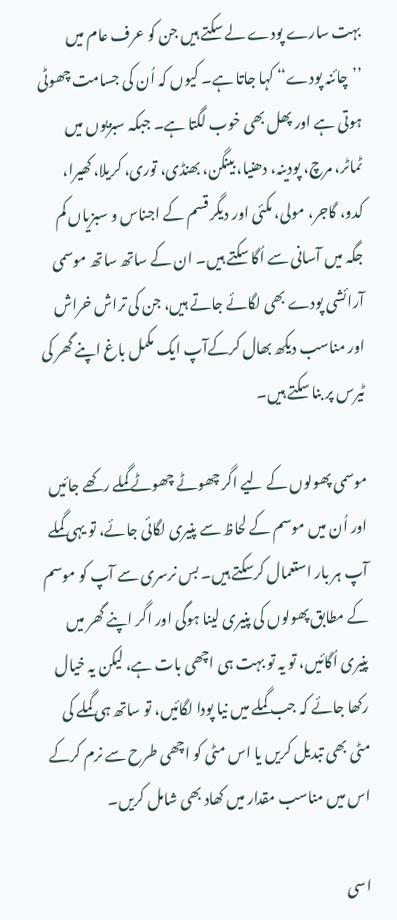بہت سارے پودے لے سکتے ہیں جن کو عرف عام میں ’’چائنہ پودے‘‘ کہا جاتا ہے۔ کیوں کہ اُن کی جسامت چھوٹی ہوتی ہے اور پھل بھی خوب لگتا ہے۔ جبکہ سبزیوں میں ٹماٹر، مرچ، پودینہ، دھنیا، بینگن، بھنڈی، توری، کریلا، کھیرا، کدو، گاجر، مولی، مکئی اور دیگر قسم کے اجناس و سبزیاں کم جگہ میں آسانی سے اُگا سکتے ہیں۔ ان کے ساتھ ساتھ موسمی آرائشی پودے بھی لگائے جاتے ہیں، جن کی تراش خراش اور مناسب دیکھ بھال کرکےآپ ایک مکمل باغ اپنے گھر کی ٹیرس پر بنا سکتے ہیں۔

موسمی پھولوں کے لیے اگر چھوٹے چھوٹے گملے رکھے جائیں اور اُن میں موسم کے لحاظ سے پنیری لگائی جائے، تو یہی گملے آپ ہر بار استعمال کرسکتے ہیں۔ بس نرسری سے آپ کو موسم کے مطابق پھولوں کی پنیری لینا ہوگی اور اگر اپنے گھر میں پنیری اُگائیں، تو یہ تو بہت ہی اچھی بات ہے، لیکن یہ خیال رکھا جائے کہ جب گملے میں نیا پودا لگائیں، تو ساتھ ہی گملے کی مٹی بھی تبدیل کریں یا اس مٹی کو اچھی طرح سے نرم کرکے اس میں مناسب مقدار میں کھاد بھی شامل کریں۔

اسی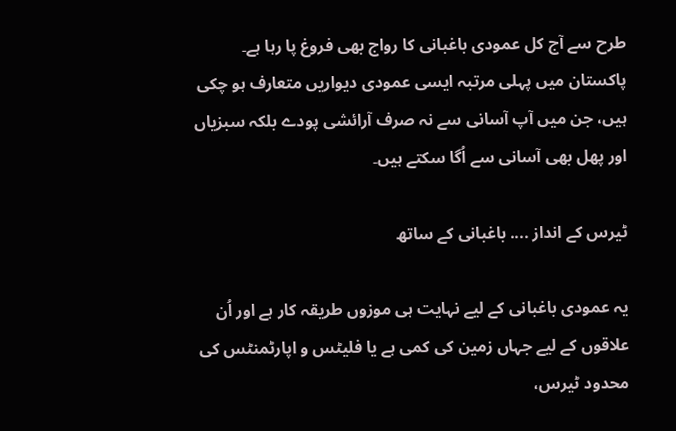طرح سے آج کل عمودی باغبانی کا رواج بھی فروغ پا رہا ہے۔ پاکستان میں پہلی مرتبہ ایسی عمودی دیواریں متعارف ہو چکی ہیں، جن میں آپ آسانی سے نہ صرف آرائشی پودے بلکہ سبزیاں اور پھل بھی آسانی سے اُگا سکتے ہیں۔

ٹیرس کے انداز .... باغبانی کے ساتھ

یہ عمودی باغبانی کے لیے نہایت ہی موزوں طریقہ کار ہے اور اُن علاقوں کے لیے جہاں زمین کی کمی ہے یا فلیٹس و اپارٹمنٹس کی محدود ٹیرس،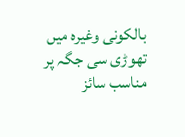بالکونی وغیرہ میں تھوڑی سی جگہ پر مناسب سائز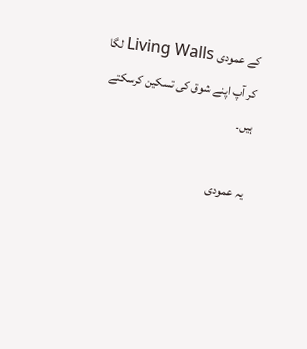کے عمودی Living Walls لگا کر آپ اپنے شوق کی تسکین کرسکتے ہیں۔

یہ عمودی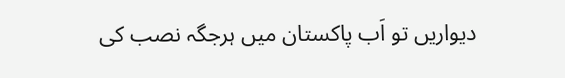دیواریں تو اَب پاکستان میں ہرجگہ نصب کی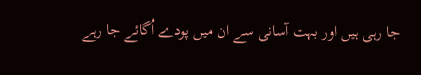جا رہی ہیں اور بہت آسانی سے ان میں پودے اُگائے جا رہے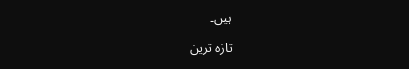ہیں۔

تازہ ترین